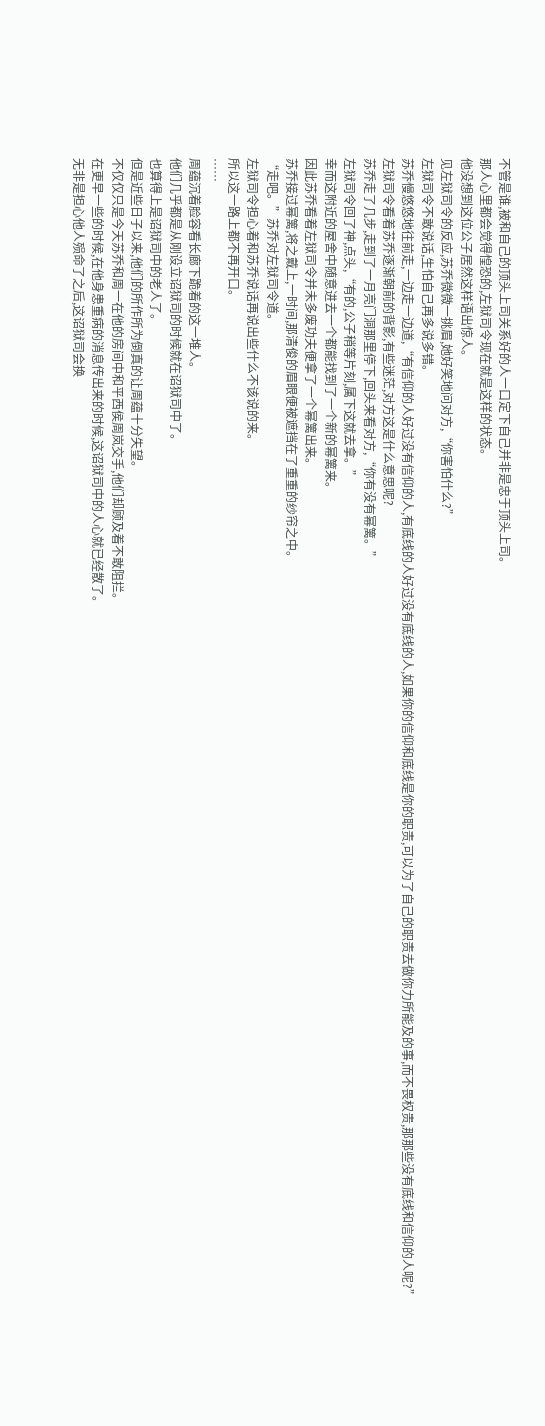不管是谁,被和自己的顶头上司关系好的人一口定下自己并非是忠于顶头上司。
那人心里都会觉得惶恐的,左狱司令现在就是这样的状态。
他没想到这位公子居然这样语出惊人。
见左狱司令的反应,苏乔微微一挑眉,她好笑地问对方,“你害怕什么?”
左狱司令不敢说话,生怕自己再多说多错。
苏乔慢悠悠地往前走,一边走一边道,“有信仰的人好过没有信仰的人,有底线的人好过没有底线的人,如果你的信仰和底线是你的职责,可以为了自己的职责去做你力所能及的事,而不畏权贵,那那些没有底线和信仰的人呢?”
左狱司令看着苏乔逐渐朝前的背影,有些迷茫,对方这是什么意思呢?
苏乔走了几步,走到了一月亮门洞那里停下,回头来看对方,“你有没有幂篱。”
左狱司令回了神,点头,“有的,公子稍等片刻,属下这就去拿。”
幸而这附近的屋舍中随意进去一个都能找到了一个新的幂篱来。
因此苏乔看着左狱司令并未多废功夫便拿了一个幂篱出来。
苏乔接过幂篱,将之戴上,一时间,那清俊的眉眼便被遮挡在了重重的纱帘之中。
“走吧。”苏乔对左狱司令道。
左狱司令担心着和苏乔说话再说出些什么不该说的来。
所以这一路上都不再开口。
……
周蕴沉着脸容看长廊下跪着的这一堆人。
他们几乎都是从刚设立诏狱司的时候就在诏狱司中了。
也算得上是诏狱司中的老人了。
但是近些日子以来,他们的所作所为倒真的让周蕴十分失望。
不仅仅只是今天苏乔和周一在他的房间中和平西侯周岚交手,他们却顾及着不敢阻拦。
在更早一些的时候,在他身患重病的消息传出来的时候,这诏狱司中的人心就已经散了。
无非是担心他人殒命了之后,这诏狱司会换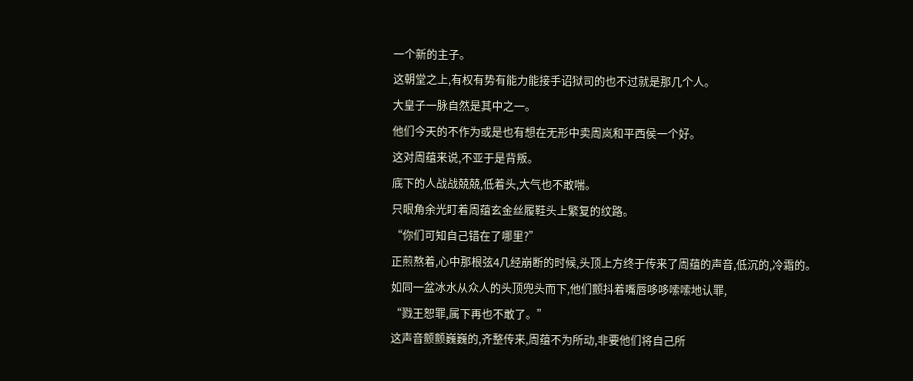一个新的主子。
这朝堂之上,有权有势有能力能接手诏狱司的也不过就是那几个人。
大皇子一脉自然是其中之一。
他们今天的不作为或是也有想在无形中卖周岚和平西侯一个好。
这对周蕴来说,不亚于是背叛。
底下的人战战兢兢,低着头,大气也不敢喘。
只眼角余光盯着周蕴玄金丝履鞋头上繁复的纹路。
“你们可知自己错在了哪里?”
正煎熬着,心中那根弦4几经崩断的时候,头顶上方终于传来了周蕴的声音,低沉的,冷霜的。
如同一盆冰水从众人的头顶兜头而下,他们颤抖着嘴唇哆哆嗦嗦地认罪,
“戮王恕罪,属下再也不敢了。”
这声音颤颤巍巍的,齐整传来,周蕴不为所动,非要他们将自己所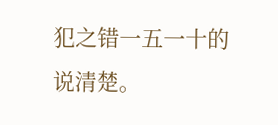犯之错一五一十的说清楚。